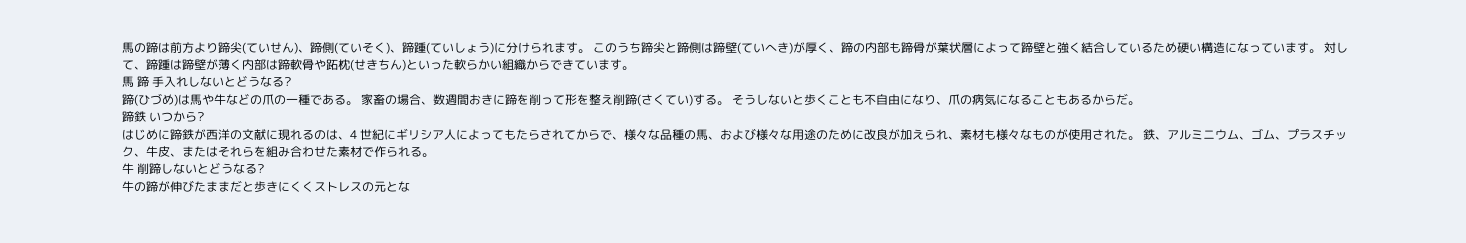馬の蹄は前方より蹄尖(ていせん)、蹄側(ていそく)、蹄踵(ていしょう)に分けられます。 このうち蹄尖と蹄側は蹄壁(ていへき)が厚く、蹄の内部も蹄骨が葉状層によって蹄壁と強く結合しているため硬い構造になっています。 対して、蹄踵は蹄壁が薄く内部は蹄軟骨や跖枕(せきちん)といった軟らかい組織からできています。
馬 蹄 手入れしないとどうなる?
蹄(ひづめ)は馬や牛などの爪の一種である。 家畜の場合、数週間おきに蹄を削って形を整え削蹄(さくてい)する。 そうしないと歩くことも不自由になり、爪の病気になることもあるからだ。
蹄鉄 いつから?
はじめに蹄鉄が西洋の文献に現れるのは、4 世紀にギリシア人によってもたらされてからで、様々な品種の馬、および様々な用途のために改良が加えられ、素材も様々なものが使用された。 鉄、アルミニウム、ゴム、プラスチック、牛皮、またはそれらを組み合わせた素材で作られる。
牛 削蹄しないとどうなる?
牛の蹄が伸びたままだと歩きにくくストレスの元とな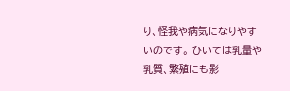り、怪我や病気になりやすいのです。 ひいては乳量や乳質、繁殖にも影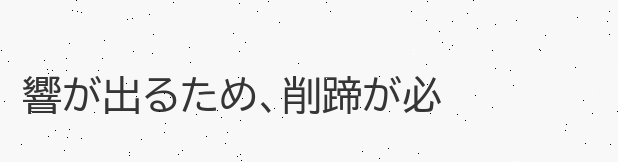響が出るため、削蹄が必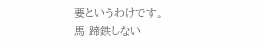要というわけです。
馬 蹄鉄しない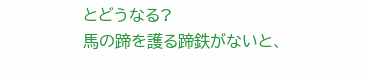とどうなる?
馬の蹄を護る蹄鉄がないと、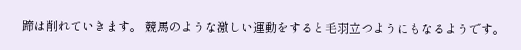蹄は削れていきます。 競馬のような激しい運動をすると毛羽立つようにもなるようです。